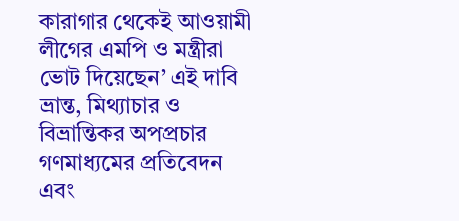কারাগার থেকেই আওয়ামী লীগের এমপি ও মন্ত্রীরা ভোট দিয়েছেন’ এই দাবি ভ্রান্ত, মিথ্যাচার ও বিভ্রান্তিকর অপপ্রচার
গণমাধ্যমের প্রতিবেদন এবং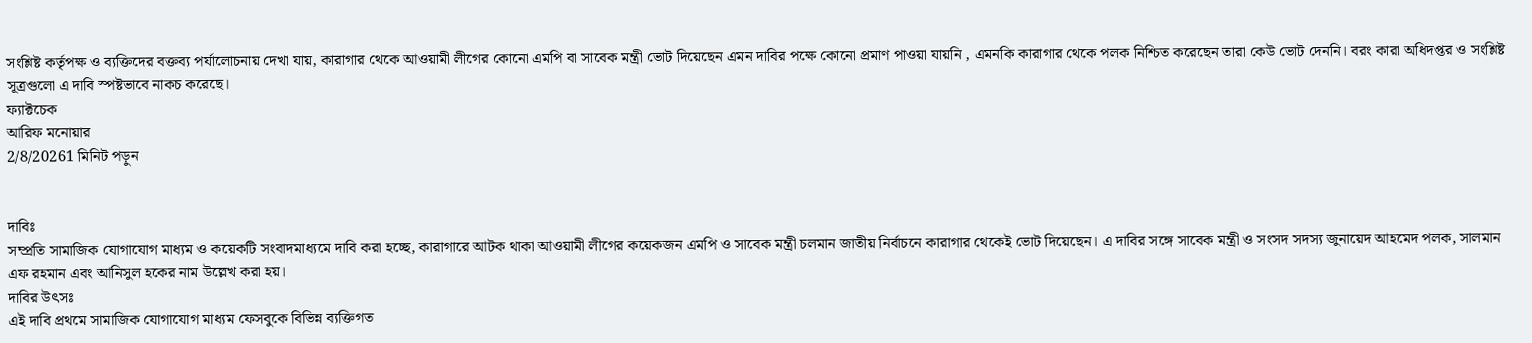সংশ্লিষ্ট কর্তৃপক্ষ ও ব্যক্তিদের বক্তব্য পর্যালোচনায় দেখা যায়, কারাগার থেকে আওয়ামী লীগের কোনো এমপি বা সাবেক মন্ত্রী ভোট দিয়েছেন এমন দাবির পক্ষে কোনো প্রমাণ পাওয়া যায়নি , এমনকি কারাগার থেকে পলক নিশ্চিত করেছেন তারা কেউ ভোট দেননি। বরং কারা অধিদপ্তর ও সংশ্লিষ্ট সূত্রগুলো এ দাবি স্পষ্টভাবে নাকচ করেছে।
ফ্যাক্টচেক
আরিফ মনোয়ার
2/8/20261 মিনিট পড়ুন


দাবিঃ
সম্প্রতি সামাজিক যোগাযোগ মাধ্যম ও কয়েকটি সংবাদমাধ্যমে দাবি করা হচ্ছে, কারাগারে আটক থাকা আওয়ামী লীগের কয়েকজন এমপি ও সাবেক মন্ত্রী চলমান জাতীয় নির্বাচনে কারাগার থেকেই ভোট দিয়েছেন। এ দাবির সঙ্গে সাবেক মন্ত্রী ও সংসদ সদস্য জুনায়েদ আহমেদ পলক, সালমান এফ রহমান এবং আনিসুল হকের নাম উল্লেখ করা হয়।
দাবির উৎসঃ
এই দাবি প্রথমে সামাজিক যোগাযোগ মাধ্যম ফেসবুকে বিভিন্ন ব্যক্তিগত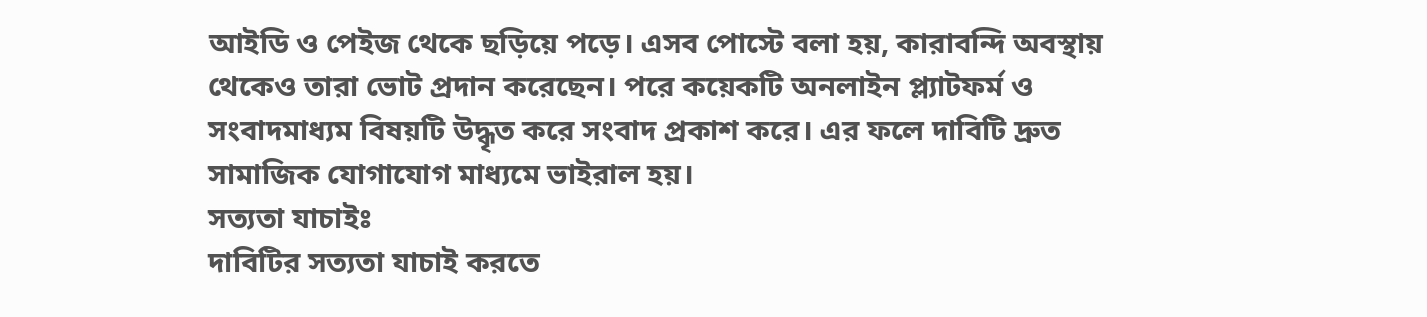আইডি ও পেইজ থেকে ছড়িয়ে পড়ে। এসব পোস্টে বলা হয়, কারাবন্দি অবস্থায় থেকেও তারা ভোট প্রদান করেছেন। পরে কয়েকটি অনলাইন প্ল্যাটফর্ম ও সংবাদমাধ্যম বিষয়টি উদ্ধৃত করে সংবাদ প্রকাশ করে। এর ফলে দাবিটি দ্রুত সামাজিক যোগাযোগ মাধ্যমে ভাইরাল হয়।
সত্যতা যাচাইঃ
দাবিটির সত্যতা যাচাই করতে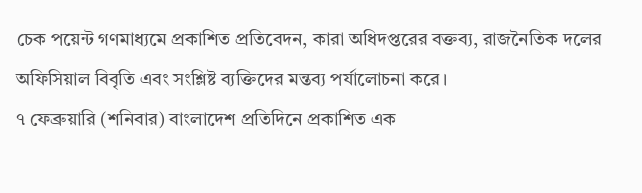চেক পয়েন্ট গণমাধ্যমে প্রকাশিত প্রতিবেদন, কারা অধিদপ্তরের বক্তব্য, রাজনৈতিক দলের অফিসিয়াল বিবৃতি এবং সংশ্লিষ্ট ব্যক্তিদের মন্তব্য পর্যালোচনা করে।
৭ ফেব্রুয়ারি (শনিবার) বাংলাদেশ প্রতিদিনে প্রকাশিত এক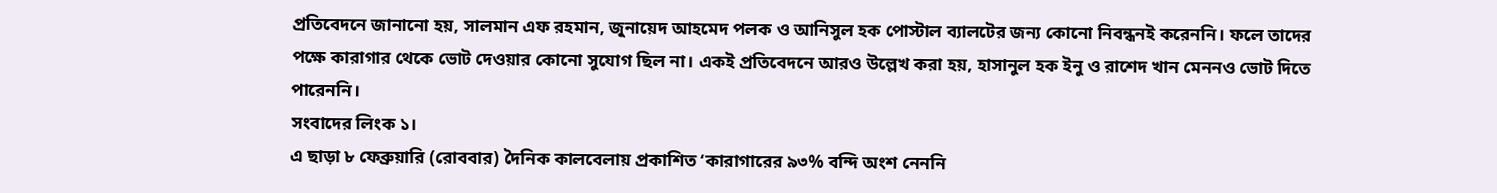প্রতিবেদনে জানানো হয়, সালমান এফ রহমান, জুনায়েদ আহমেদ পলক ও আনিসুল হক পোস্টাল ব্যালটের জন্য কোনো নিবন্ধনই করেননি। ফলে তাদের পক্ষে কারাগার থেকে ভোট দেওয়ার কোনো সুযোগ ছিল না। একই প্রতিবেদনে আরও উল্লেখ করা হয়, হাসানুল হক ইনু ও রাশেদ খান মেননও ভোট দিতে পারেননি।
সংবাদের লিংক ১।
এ ছাড়া ৮ ফেব্রুয়ারি (রোববার) দৈনিক কালবেলায় প্রকাশিত ‘কারাগারের ৯৩% বন্দি অংশ নেননি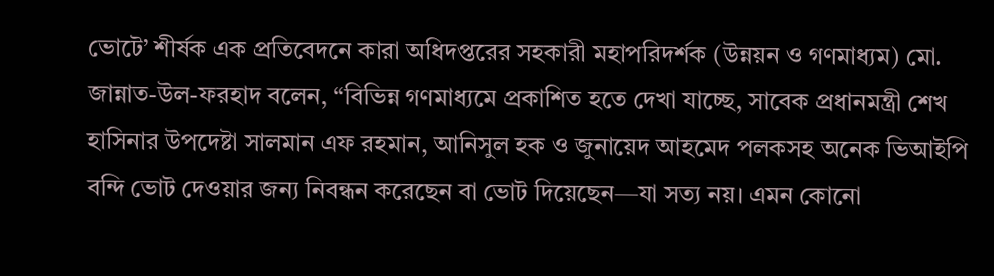ভোটে’ শীর্ষক এক প্রতিবেদনে কারা অধিদপ্তরের সহকারী মহাপরিদর্শক (উন্নয়ন ও গণমাধ্যম) মো. জান্নাত-উল-ফরহাদ বলেন, “বিভিন্ন গণমাধ্যমে প্রকাশিত হতে দেখা যাচ্ছে, সাবেক প্রধানমন্ত্রী শেখ হাসিনার উপদেষ্টা সালমান এফ রহমান, আনিসুল হক ও জুনায়েদ আহমেদ পলকসহ অনেক ভিআইপি বন্দি ভোট দেওয়ার জন্য নিবন্ধন করেছেন বা ভোট দিয়েছেন—যা সত্য নয়। এমন কোনো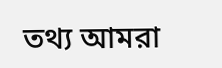তথ্য আমরা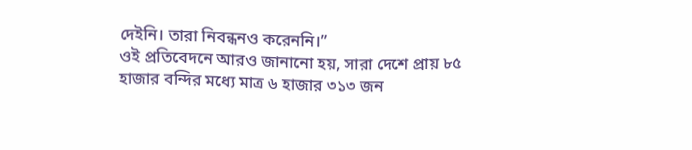দেইনি। তারা নিবন্ধনও করেননি।”
ওই প্রতিবেদনে আরও জানানো হয়, সারা দেশে প্রায় ৮৫ হাজার বন্দির মধ্যে মাত্র ৬ হাজার ৩১৩ জন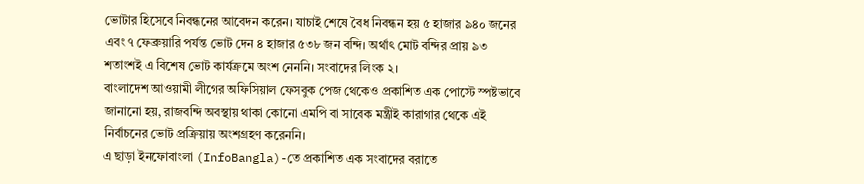ভোটার হিসেবে নিবন্ধনের আবেদন করেন। যাচাই শেষে বৈধ নিবন্ধন হয় ৫ হাজার ৯৪০ জনের এবং ৭ ফেব্রুয়ারি পর্যন্ত ভোট দেন ৪ হাজার ৫৩৮ জন বন্দি। অর্থাৎ মোট বন্দির প্রায় ৯৩ শতাংশই এ বিশেষ ভোট কার্যক্রমে অংশ নেননি। সংবাদের লিংক ২।
বাংলাদেশ আওয়ামী লীগের অফিসিয়াল ফেসবুক পেজ থেকেও প্রকাশিত এক পোস্টে স্পষ্টভাবে জানানো হয়, রাজবন্দি অবস্থায় থাকা কোনো এমপি বা সাবেক মন্ত্রীই কারাগার থেকে এই নির্বাচনের ভোট প্রক্রিয়ায় অংশগ্রহণ করেননি।
এ ছাড়া ইনফোবাংলা (InfoBangla)-তে প্রকাশিত এক সংবাদের বরাতে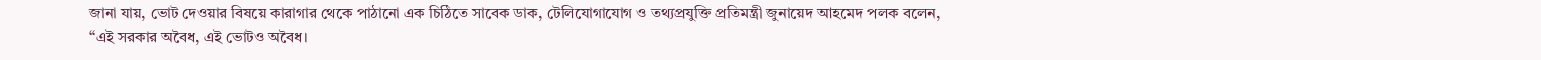জানা যায়, ভোট দেওয়ার বিষয়ে কারাগার থেকে পাঠানো এক চিঠিতে সাবেক ডাক, টেলিযোগাযোগ ও তথ্যপ্রযুক্তি প্রতিমন্ত্রী জুনায়েদ আহমেদ পলক বলেন,
“এই সরকার অবৈধ, এই ভোটও অবৈধ।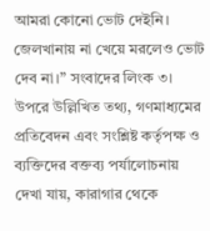আমরা কোনো ভোট দেইনি। জেলখানায় না খেয়ে মরলেও ভোট দেব না।” সংবাদের লিংক ৩।
উপরে উল্লিখিত তথ্য, গণমাধ্যমের প্রতিবেদন এবং সংশ্লিষ্ট কর্তৃপক্ষ ও ব্যক্তিদের বক্তব্য পর্যালোচনায় দেখা যায়, কারাগার থেকে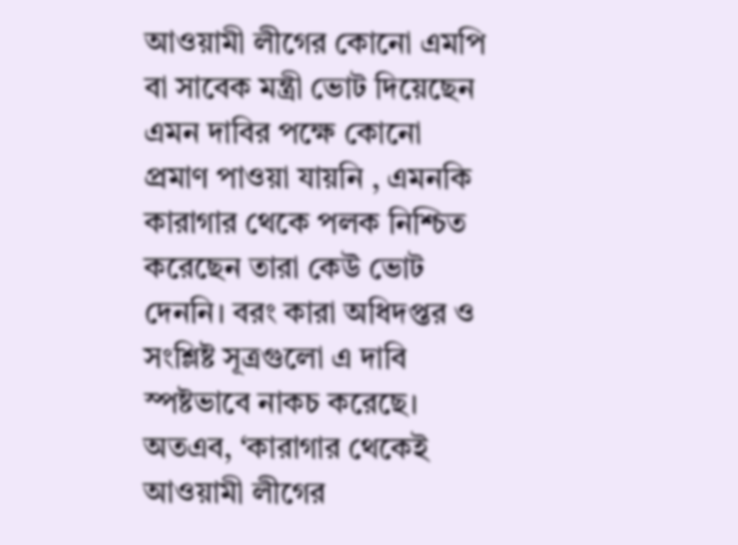আওয়ামী লীগের কোনো এমপি বা সাবেক মন্ত্রী ভোট দিয়েছেন এমন দাবির পক্ষে কোনো প্রমাণ পাওয়া যায়নি , এমনকি কারাগার থেকে পলক নিশ্চিত করেছেন তারা কেউ ভোট দেননি। বরং কারা অধিদপ্তর ও সংশ্লিষ্ট সূত্রগুলো এ দাবি স্পষ্টভাবে নাকচ করেছে।
অতএব, ‘কারাগার থেকেই আওয়ামী লীগের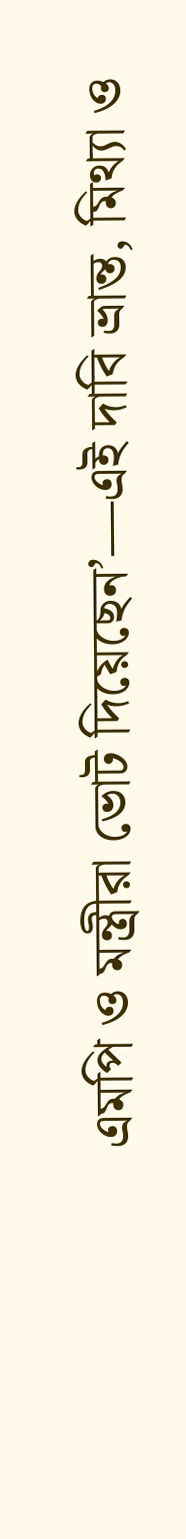এমপি ও মন্ত্রীরা ভোট দিয়েছেন’—এই দাবি ভ্রান্ত, মিথ্যা ও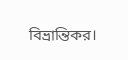বিভ্রান্তিকর।